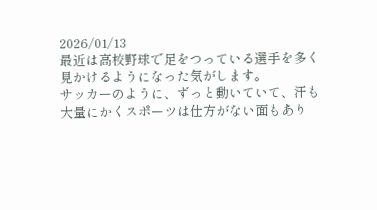2026/01/13
最近は高校野球で足をつっている選手を多く見かけるようになった気がします。
サッカーのように、ずっと動いていて、汗も大量にかくスポーツは仕方がない面もあり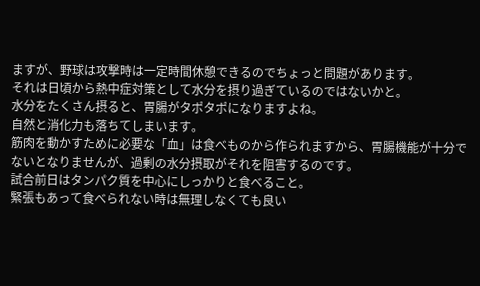ますが、野球は攻撃時は一定時間休憩できるのでちょっと問題があります。
それは日頃から熱中症対策として水分を摂り過ぎているのではないかと。
水分をたくさん摂ると、胃腸がタポタポになりますよね。
自然と消化力も落ちてしまいます。
筋肉を動かすために必要な「血」は食べものから作られますから、胃腸機能が十分でないとなりませんが、過剰の水分摂取がそれを阻害するのです。
試合前日はタンパク質を中心にしっかりと食べること。
緊張もあって食べられない時は無理しなくても良い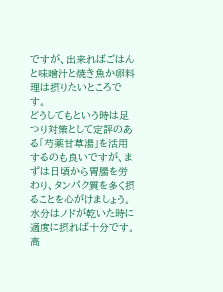ですが、出来ればごはんと味噌汁と焼き魚か卵料理は摂りたいところです。
どうしてもという時は足つり対策として定評のある「芍薬甘草湯」を活用するのも良いですが、まずは日頃から胃腸を労わり、タンパク質を多く摂ることを心がけましょう。
水分はノドが乾いた時に適度に摂れば十分です。
高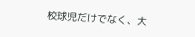校球児だけでなく、大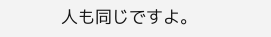人も同じですよ。